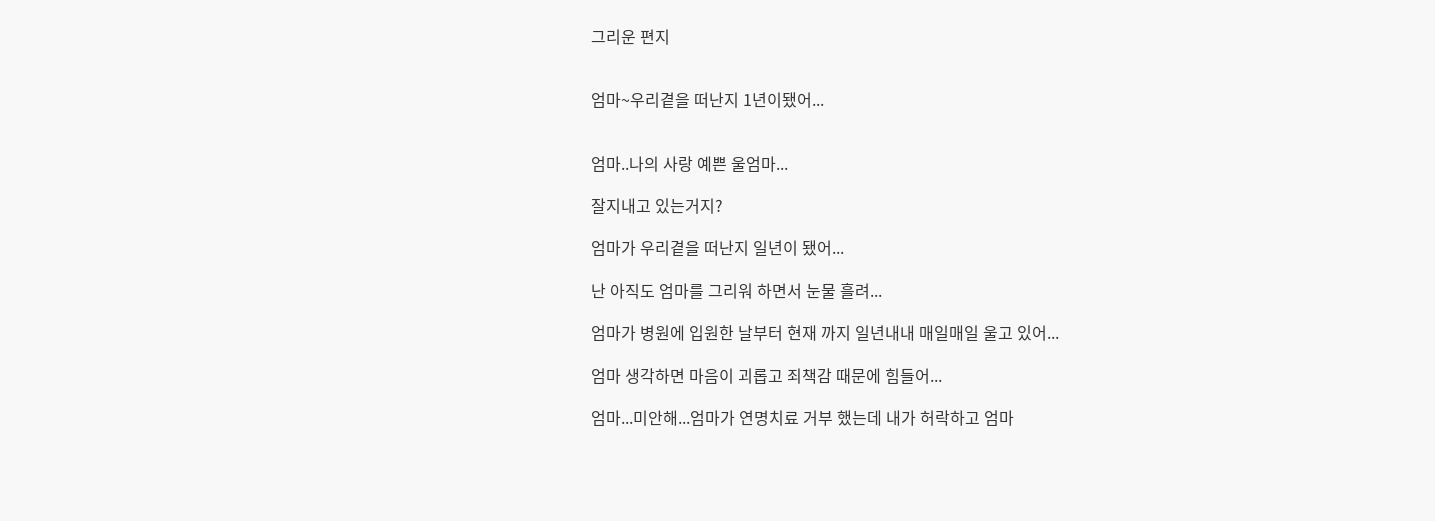그리운 편지


엄마~우리곁을 떠난지 1년이됐어...


엄마..나의 사랑 예쁜 울엄마...

잘지내고 있는거지?

엄마가 우리곁을 떠난지 일년이 됐어...

난 아직도 엄마를 그리워 하면서 눈물 흘려...

엄마가 병원에 입원한 날부터 현재 까지 일년내내 매일매일 울고 있어...

엄마 생각하면 마음이 괴롭고 죄책감 때문에 힘들어...

엄마...미안해...엄마가 연명치료 거부 했는데 내가 허락하고 엄마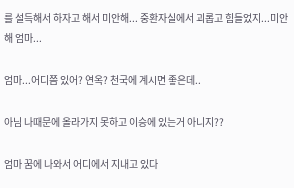를 설득해서 하자고 해서 미안해... 중환자실에서 괴롭고 힘들었지...미안해 엄마...

엄마...어디쯤 있어? 연옥? 천국에 계시면 좋은데..

아님 나때문에 올라가지 못하고 이승에 있는거 아니지??

엄마 꿈에 나와서 어디에서 지내고 있다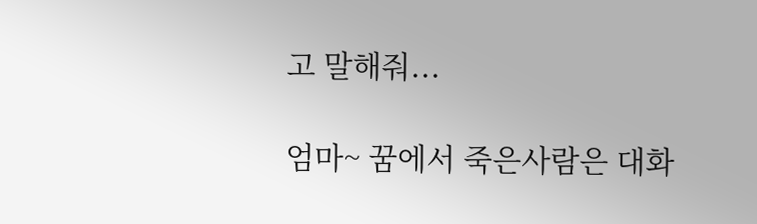고 말해줘...

엄마~ 꿈에서 죽은사람은 대화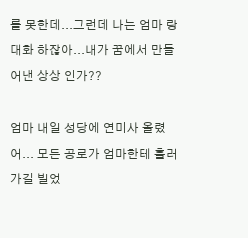를 못한데...그런데 나는 엄마 랑 대화 하잖아...내가 꿈에서 만들어낸 상상 인가??

엄마 내일 성당에 연미사 올렸어... 모든 공로가 엄마한테 흘러가길 빌었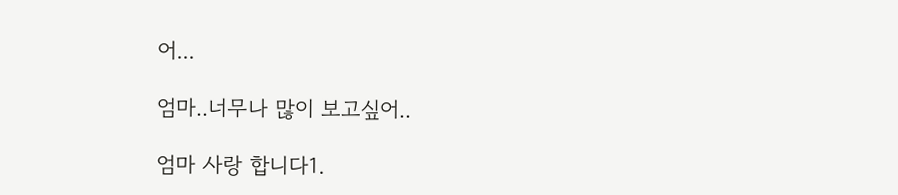어...

엄마..너무나 많이 보고싶어..

엄마 사랑 합니다1.